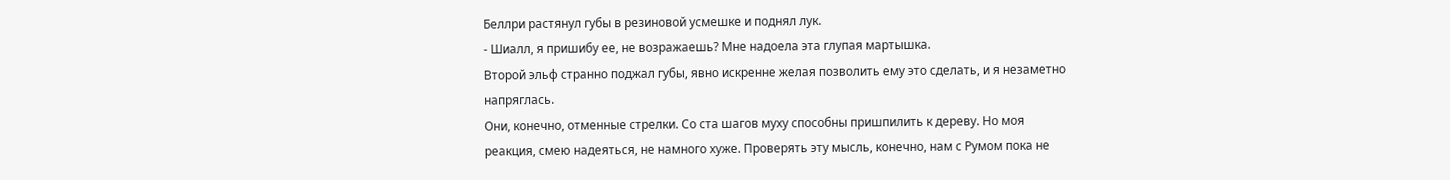Беллри растянул губы в резиновой усмешке и поднял лук.
- Шиалл, я пришибу ее, не возражаешь? Мне надоела эта глупая мартышка.
Второй эльф странно поджал губы, явно искренне желая позволить ему это сделать, и я незаметно напряглась.
Они, конечно, отменные стрелки. Со ста шагов муху способны пришпилить к дереву. Но моя реакция, смею надеяться, не намного хуже. Проверять эту мысль, конечно, нам с Румом пока не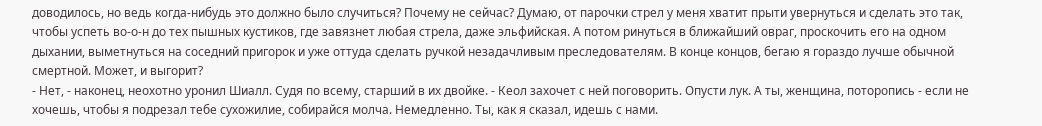доводилось, но ведь когда-нибудь это должно было случиться? Почему не сейчас? Думаю, от парочки стрел у меня хватит прыти увернуться и сделать это так, чтобы успеть во-о-н до тех пышных кустиков, где завязнет любая стрела, даже эльфийская. А потом ринуться в ближайший овраг, проскочить его на одном дыхании, выметнуться на соседний пригорок и уже оттуда сделать ручкой незадачливым преследователям. В конце концов, бегаю я гораздо лучше обычной смертной. Может, и выгорит?
- Нет, - наконец, неохотно уронил Шиалл. Судя по всему, старший в их двойке. - Кеол захочет с ней поговорить. Опусти лук. А ты, женщина, поторопись - если не хочешь, чтобы я подрезал тебе сухожилие, собирайся молча. Немедленно. Ты, как я сказал, идешь с нами.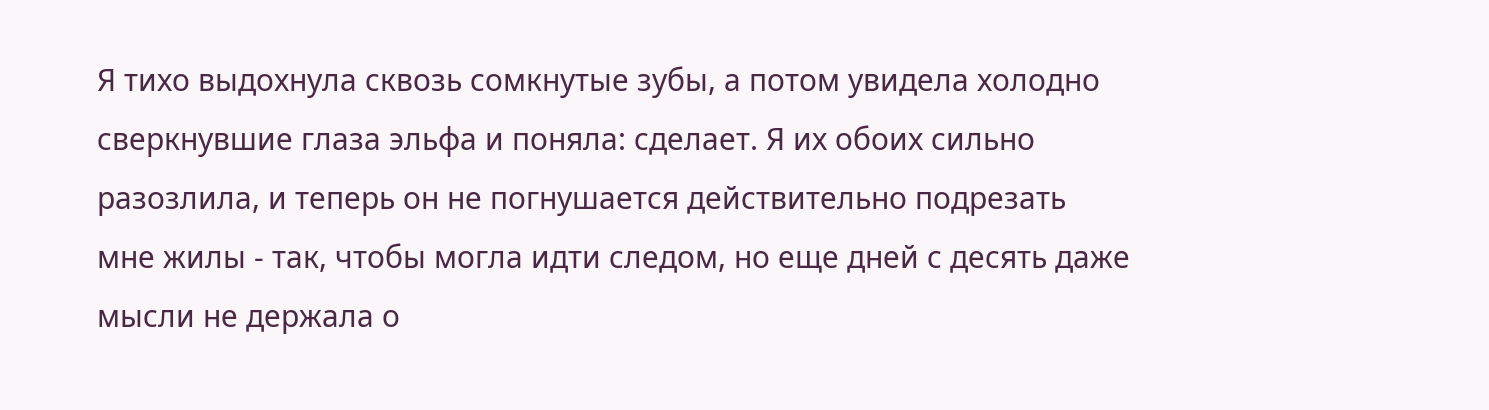Я тихо выдохнула сквозь сомкнутые зубы, а потом увидела холодно сверкнувшие глаза эльфа и поняла: сделает. Я их обоих сильно разозлила, и теперь он не погнушается действительно подрезать мне жилы - так, чтобы могла идти следом, но еще дней с десять даже мысли не держала о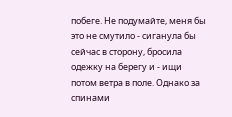побеге. Не подумайте, меня бы это не смутило - сиганула бы сейчас в сторону, бросила одежку на берегу и - ищи потом ветра в поле. Однако за спинами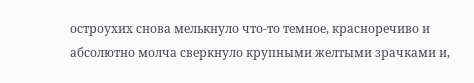остроухих снова мелькнуло что-то темное, красноречиво и абсолютно молча сверкнуло крупными желтыми зрачками и,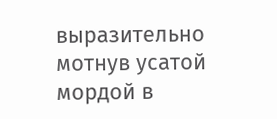выразительно мотнув усатой мордой в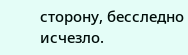сторону, бесследно исчезло.